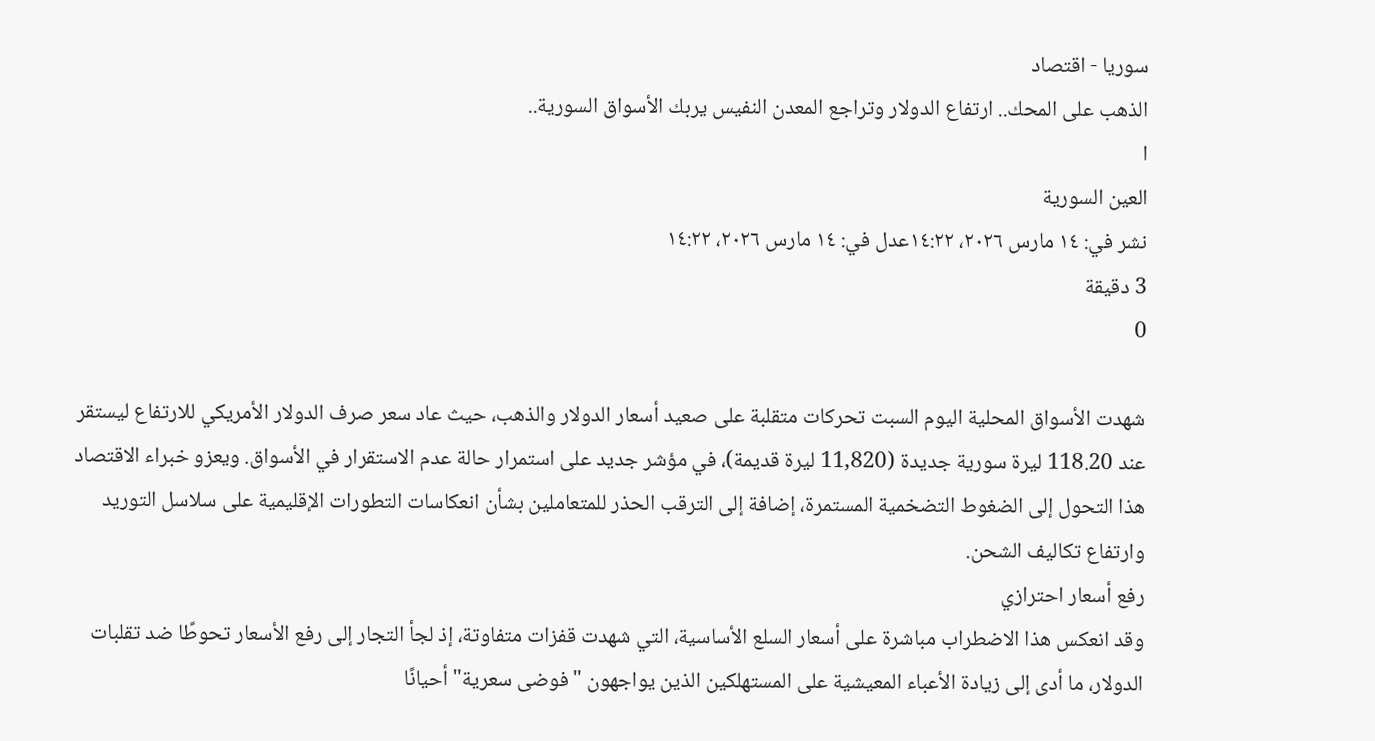سوريا - اقتصاد
الذهب على المحك.. ارتفاع الدولار وتراجع المعدن النفيس يربك الأسواق السورية..
ا
العين السورية
نشر في: ١٤ مارس ٢٠٢٦، ١٤:٢٢عدل في: ١٤ مارس ٢٠٢٦، ١٤:٢٢
3 دقيقة
0

شهدت الأسواق المحلية اليوم السبت تحركات متقلبة على صعيد أسعار الدولار والذهب، حيث عاد سعر صرف الدولار الأمريكي للارتفاع ليستقر عند 118.20 ليرة سورية جديدة (11,820 ليرة قديمة)، في مؤشر جديد على استمرار حالة عدم الاستقرار في الأسواق. ويعزو خبراء الاقتصاد هذا التحول إلى الضغوط التضخمية المستمرة، إضافة إلى الترقب الحذر للمتعاملين بشأن انعكاسات التطورات الإقليمية على سلاسل التوريد وارتفاع تكاليف الشحن.
رفع أسعار احترازي
وقد انعكس هذا الاضطراب مباشرة على أسعار السلع الأساسية، التي شهدت قفزات متفاوتة، إذ لجأ التجار إلى رفع الأسعار تحوطًا ضد تقلبات الدولار، ما أدى إلى زيادة الأعباء المعيشية على المستهلكين الذين يواجهون "فوضى سعرية" أحيانًا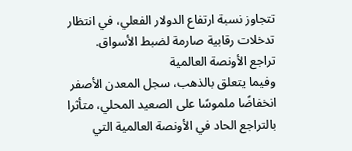تتجاوز نسبة ارتفاع الدولار الفعلي، في انتظار تدخلات رقابية صارمة لضبط الأسواق.
تراجع الأونصة العالمية
وفيما يتعلق بالذهب، سجل المعدن الأصفر انخفاضًا ملموسًا على الصعيد المحلي، متأثرا بالتراجع الحاد في الأونصة العالمية التي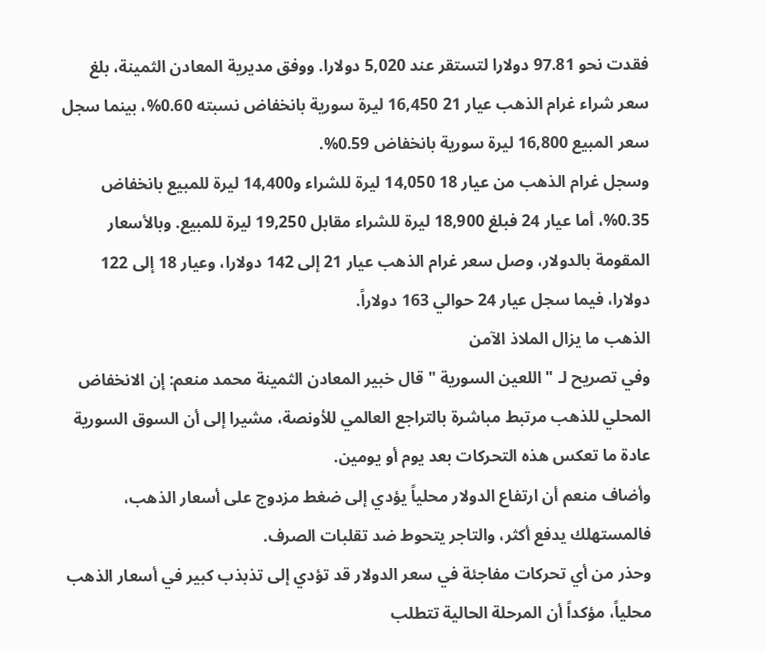فقدت نحو 97.81 دولارا لتستقر عند 5,020 دولارا. ووفق مديرية المعادن الثمينة، بلغ سعر شراء غرام الذهب عيار 21 16,450 ليرة سورية بانخفاض نسبته 0.60%، بينما سجل سعر المبيع 16,800 ليرة سورية بانخفاض 0.59%.
وسجل غرام الذهب من عيار 18 14,050 ليرة للشراء و14,400 ليرة للمبيع بانخفاض 0.35%، أما عيار 24 فبلغ 18,900 ليرة للشراء مقابل 19,250 ليرة للمبيع. وبالأسعار المقومة بالدولار، وصل سعر غرام الذهب عيار 21 إلى 142 دولارا، وعيار 18 إلى 122 دولارا، فيما سجل عيار 24 حوالي 163 دولاراً.
الذهب ما يزال الملاذ الآمن
وفي تصريح لـ " اللعين السورية " قال خبير المعادن الثمينة محمد منعم: إن الانخفاض المحلي للذهب مرتبط مباشرة بالتراجع العالمي للأونصة، مشيرا إلى أن السوق السورية عادة ما تعكس هذه التحركات بعد يوم أو يومين.
وأضاف منعم أن ارتفاع الدولار محلياً يؤدي إلى ضغط مزدوج على أسعار الذهب، فالمستهلك يدفع أكثر، والتاجر يتحوط ضد تقلبات الصرف.
وحذر من أي تحركات مفاجئة في سعر الدولار قد تؤدي إلى تذبذب كبير في أسعار الذهب محلياً، مؤكداً أن المرحلة الحالية تتطلب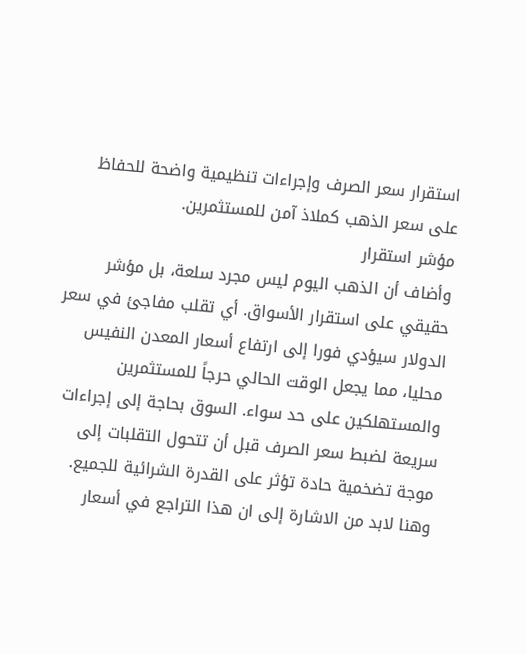استقرار سعر الصرف وإجراءات تنظيمية واضحة للحفاظ على سعر الذهب كملاذ آمن للمستثمرين.
مؤشر استقرار
وأضاف أن الذهب اليوم ليس مجرد سلعة، بل مؤشر حقيقي على استقرار الأسواق. أي تقلب مفاجئ في سعر الدولار سيؤدي فورا إلى ارتفاع أسعار المعدن النفيس محليا، مما يجعل الوقت الحالي حرجاً للمستثمرين والمستهلكين على حد سواء. السوق بحاجة إلى إجراءات سريعة لضبط سعر الصرف قبل أن تتحول التقلبات إلى موجة تضخمية حادة تؤثر على القدرة الشرائية للجميع.
وهنا لابد من الاشارة إلى ان هذا التراجع في أسعار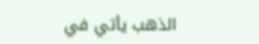الذهب يأتي في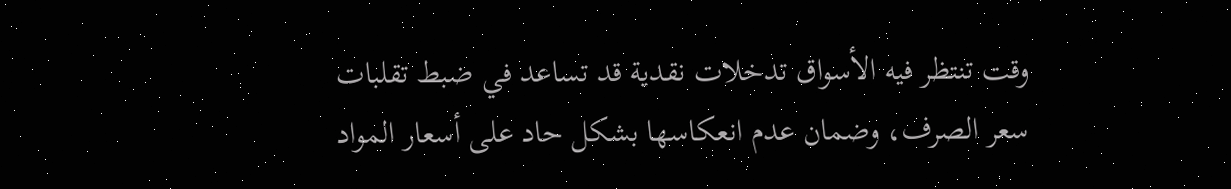وقت تنتظر فيه الأسواق تدخلات نقدية قد تساعد في ضبط تقلبات سعر الصرف، وضمان عدم انعكاسها بشكل حاد على أسعار المواد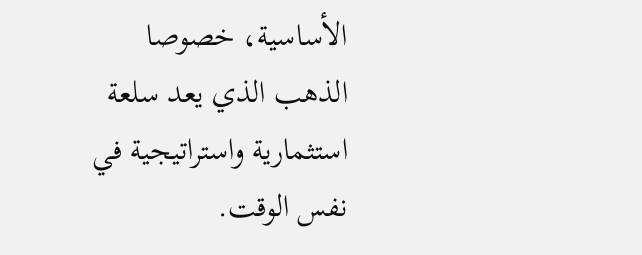الأساسية، خصوصا الذهب الذي يعد سلعة استثمارية واستراتيجية في نفس الوقت.